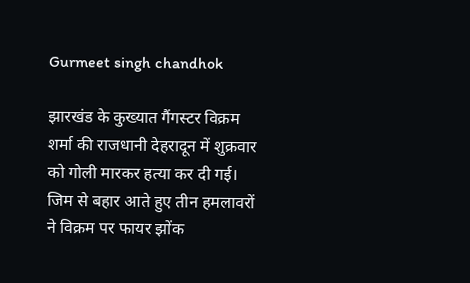Gurmeet singh chandhok

झारखंड के कुख्यात गैंगस्टर विक्रम शर्मा की राजधानी देहरादून में शुक्रवार को गोली मारकर हत्या कर दी गई। जिम से बहार आते हुए तीन हमलावरों ने विक्रम पर फायर झोंक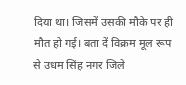दिया था। जिसमें उसकी मौके पर ही मौत हो गई। बता दें विक्रम मूल रूप से उधम सिंह नगर जिले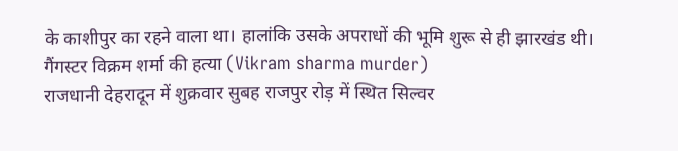के काशीपुर का रहने वाला था। हालांकि उसके अपराधों की भूमि शुरू से ही झारखंड थी।
गैंगस्टर विक्रम शर्मा की हत्या (Vikram sharma murder)
राजधानी देहरादून में शुक्रवार सुबह राजपुर रोड़ में स्थित सिल्वर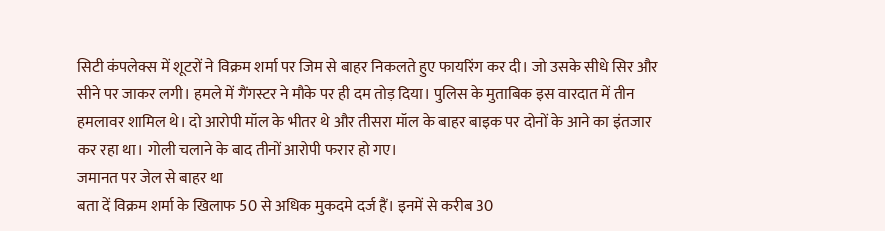सिटी कंपलेक्स में शूटरों ने विक्रम शर्मा पर जिम से बाहर निकलते हुए फायरिंग कर दी। जो उसके सीधे सिर और सीने पर जाकर लगी। हमले में गैंगस्टर ने मौके पर ही दम तोड़ दिया। पुलिस के मुताबिक इस वारदात में तीन हमलावर शामिल थे। दो आरोपी मॉल के भीतर थे और तीसरा मॉल के बाहर बाइक पर दोनों के आने का इंतजार कर रहा था। गोली चलाने के बाद तीनों आरोपी फरार हो गए।
जमानत पर जेल से बाहर था
बता दें विक्रम शर्मा के खिलाफ 50 से अधिक मुकदमे दर्ज हैं। इनमें से करीब 30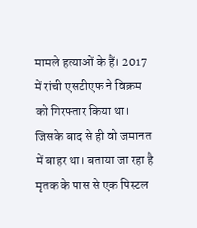मामले हत्याओं के हैं। 2017 में रांची एसटीएफ ने विक्रम को गिरफ्तार किया था। जिसके बाद से ही वो जमानत में बाहर था। बताया जा रहा है मृतक के पास से एक पिस्टल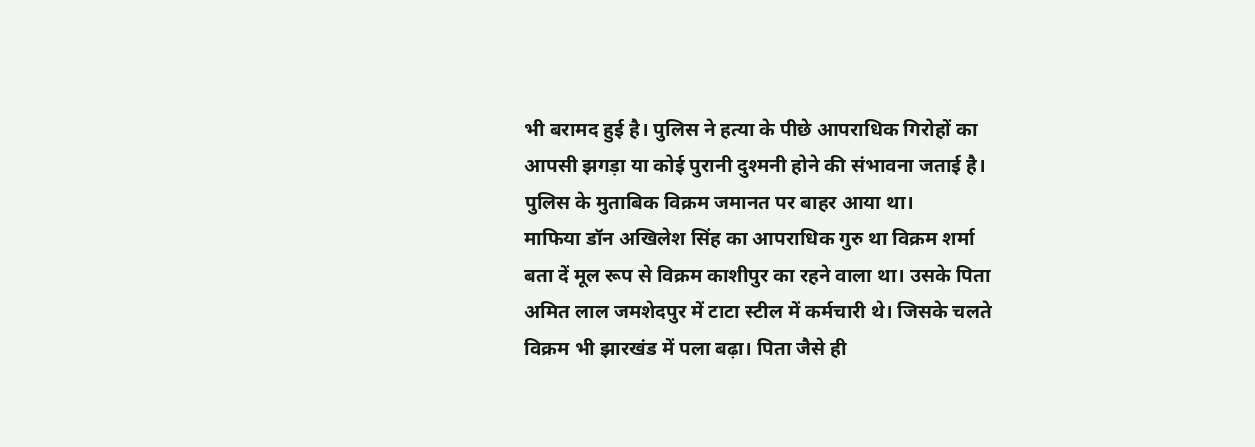भी बरामद हुई है। पुलिस ने हत्या के पीछे आपराधिक गिरोहों का आपसी झगड़ा या कोई पुरानी दुश्मनी होने की संभावना जताई है। पुलिस के मुताबिक विक्रम जमानत पर बाहर आया था।
माफिया डॉन अखिलेश सिंह का आपराधिक गुरु था विक्रम शर्मा
बता दें मूल रूप से विक्रम काशीपुर का रहने वाला था। उसके पिता अमित लाल जमशेदपुर में टाटा स्टील में कर्मचारी थे। जिसके चलते विक्रम भी झारखंड में पला बढ़ा। पिता जैसे ही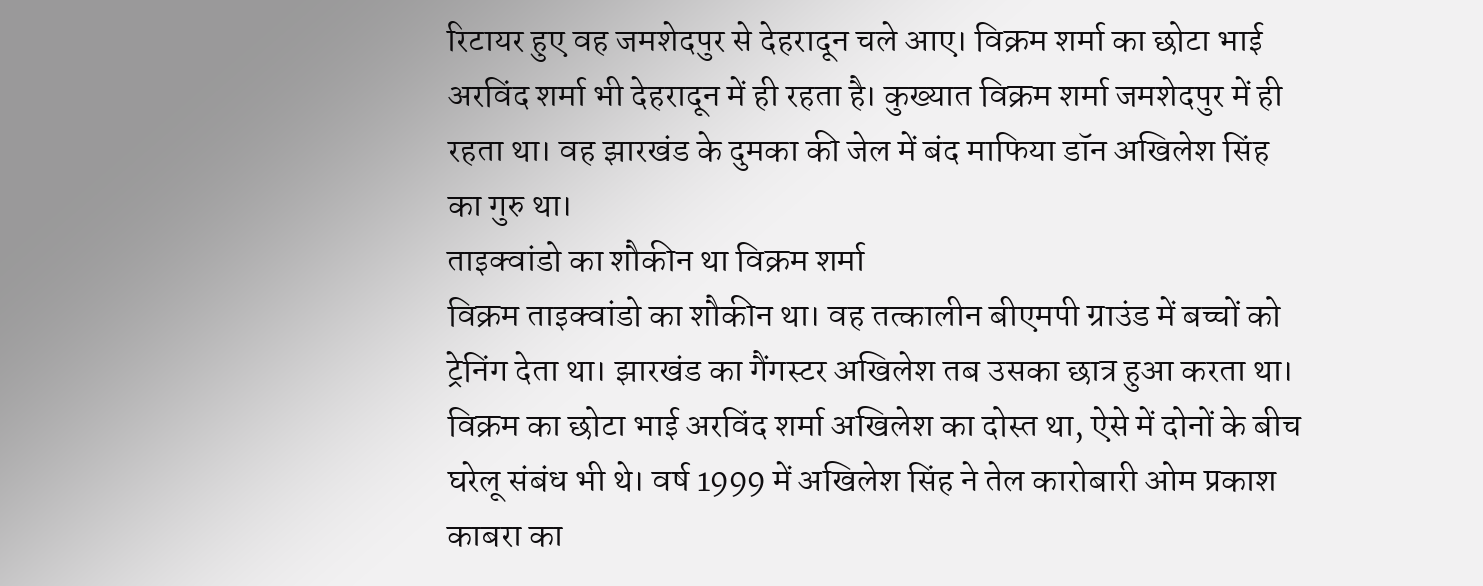रिटायर हुए वह जमशेदपुर से देहरादून चले आए। विक्रम शर्मा का छोटा भाई अरविंद शर्मा भी देहरादून में ही रहता है। कुख्यात विक्रम शर्मा जमशेदपुर में ही रहता था। वह झारखंड के दुमका की जेल में बंद माफिया डॉन अखिलेश सिंह का गुरु था।
ताइक्वांडो का शौकीन था विक्रम शर्मा
विक्रम ताइक्वांडो का शौकीन था। वह तत्कालीन बीएमपी ग्राउंड में बच्चों को ट्रेनिंग देता था। झारखंड का गैंगस्टर अखिलेश तब उसका छात्र हुआ करता था। विक्रम का छोटा भाई अरविंद शर्मा अखिलेश का दोस्त था, ऐसे में दोनों के बीच घरेलू संबंध भी थे। वर्ष 1999 में अखिलेश सिंह ने तेल कारोबारी ओम प्रकाश काबरा का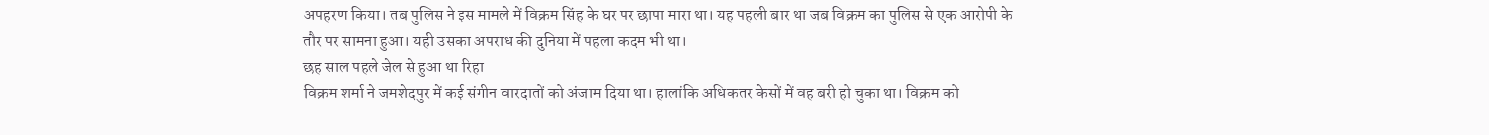अपहरण किया। तब पुलिस ने इस मामले में विक्रम सिंह के घर पर छापा मारा था। यह पहली बार था जब विक्रम का पुलिस से एक आरोपी के तौर पर सामना हुआ। यही उसका अपराध की दुनिया में पहला कदम भी था।
छह साल पहले जेल से हुआ था रिहा
विक्रम शर्मा ने जमशेदपुर में कई संगीन वारदातों को अंजाम दिया था। हालांकि अधिकतर केसों में वह बरी हो चुका था। विक्रम को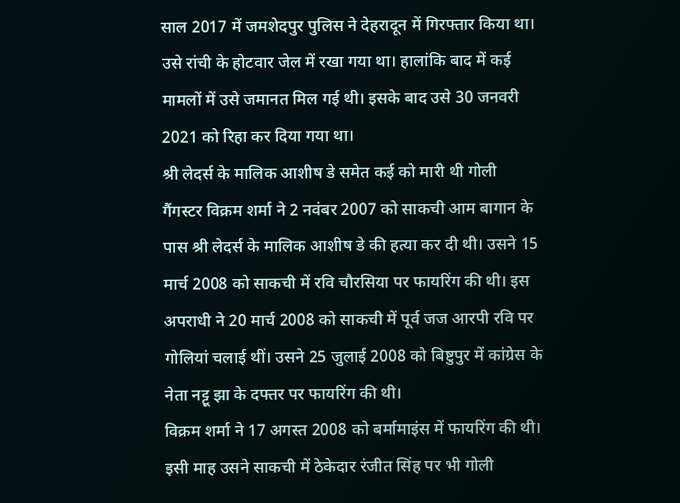साल 2017 में जमशेदपुर पुलिस ने देहरादून में गिरफ्तार किया था। उसे रांची के होटवार जेल में रखा गया था। हालांकि बाद में कई मामलों में उसे जमानत मिल गई थी। इसके बाद उसे 30 जनवरी 2021 को रिहा कर दिया गया था।
श्री लेदर्स के मालिक आशीष डे समेत कई को मारी थी गोली
गैंगस्टर विक्रम शर्मा ने 2 नवंबर 2007 को साकची आम बागान के पास श्री लेदर्स के मालिक आशीष डे की हत्या कर दी थी। उसने 15 मार्च 2008 को साकची में रवि चौरसिया पर फायरिंग की थी। इस अपराधी ने 20 मार्च 2008 को साकची में पूर्व जज आरपी रवि पर गोलियां चलाई थीं। उसने 25 जुलाई 2008 को बिष्टुपुर में कांग्रेस के नेता नट्टू झा के दफ्तर पर फायरिंग की थी।
विक्रम शर्मा ने 17 अगस्त 2008 को बर्मामाइंस में फायरिंग की थी। इसी माह उसने साकची में ठेकेदार रंजीत सिंह पर भी गोली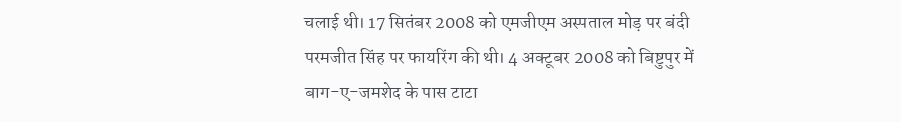चलाई थी। 17 सितंबर 2008 को एमजीएम अस्पताल मोड़ पर बंदी परमजीत सिंह पर फायरिंग की थी। 4 अक्टूबर 2008 को बिष्टुपुर में बाग-ए-जमशेद के पास टाटा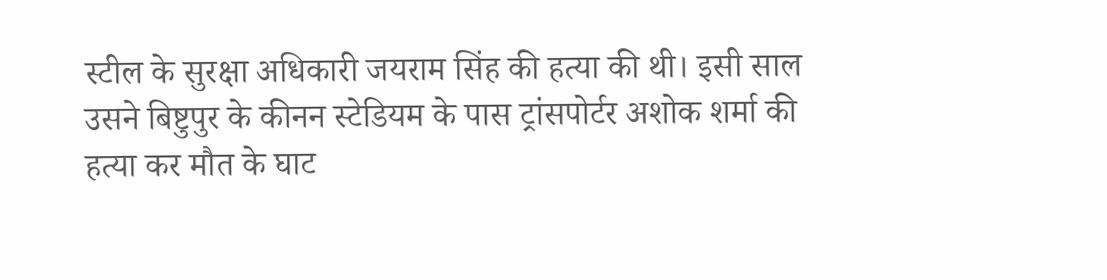स्टील के सुरक्षा अधिकारी जयराम सिंह की हत्या की थी। इसी साल उसने बिष्टुपुर के कीनन स्टेडियम के पास ट्रांसपोर्टर अशोक शर्मा की हत्या कर मौत के घाट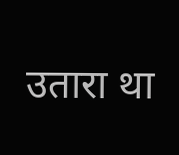उतारा था